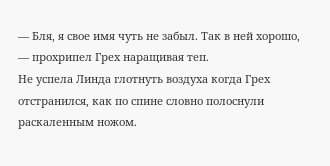— Бля, я свое имя чуть не забыл. Так в ней хорошо, — прохрипел Грех наращивая теп.
Не успела Линда глотнуть воздуха когда Грех отстранился, как по спине словно полоснули раскаленным ножом.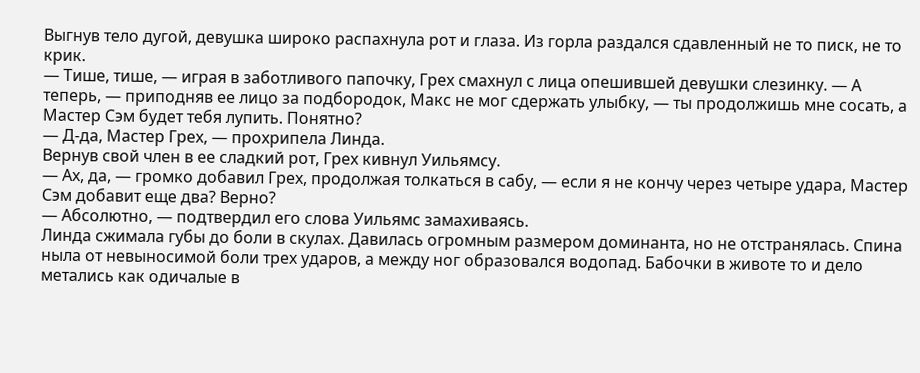Выгнув тело дугой, девушка широко распахнула рот и глаза. Из горла раздался сдавленный не то писк, не то крик.
— Тише, тише, — играя в заботливого папочку, Грех смахнул с лица опешившей девушки слезинку. — А теперь, — приподняв ее лицо за подбородок, Макс не мог сдержать улыбку, — ты продолжишь мне сосать, а Мастер Сэм будет тебя лупить. Понятно?
— Д-да, Мастер Грех, — прохрипела Линда.
Вернув свой член в ее сладкий рот, Грех кивнул Уильямсу.
— Ах, да, — громко добавил Грех, продолжая толкаться в сабу, — если я не кончу через четыре удара, Мастер Сэм добавит еще два? Верно?
— Абсолютно, — подтвердил его слова Уильямс замахиваясь.
Линда сжимала губы до боли в скулах. Давилась огромным размером доминанта, но не отстранялась. Спина ныла от невыносимой боли трех ударов, а между ног образовался водопад. Бабочки в животе то и дело метались как одичалые в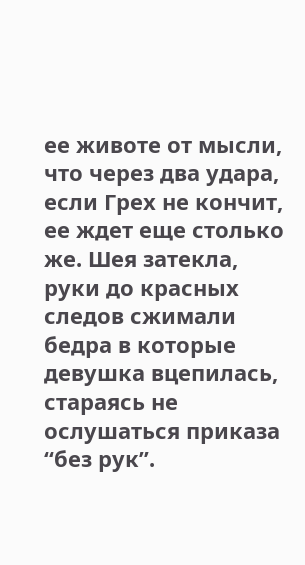ее животе от мысли, что через два удара, если Грех не кончит, ее ждет еще столько же. Шея затекла, руки до красных следов сжимали бедра в которые девушка вцепилась, стараясь не ослушаться приказа “без рук”.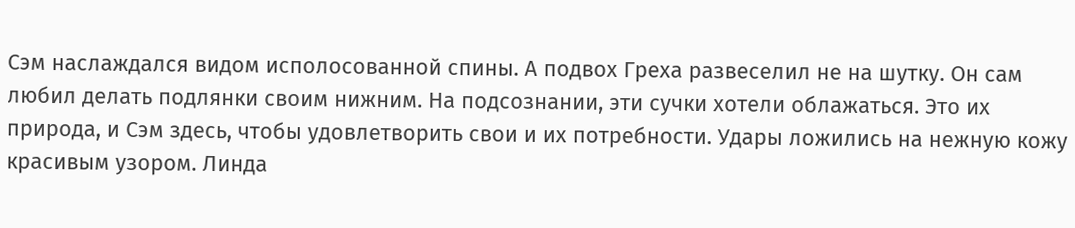Сэм наслаждался видом исполосованной спины. А подвох Греха развеселил не на шутку. Он сам любил делать подлянки своим нижним. На подсознании, эти сучки хотели облажаться. Это их природа, и Сэм здесь, чтобы удовлетворить свои и их потребности. Удары ложились на нежную кожу красивым узором. Линда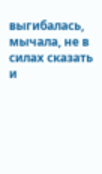выгибалась, мычала, не в силах сказать и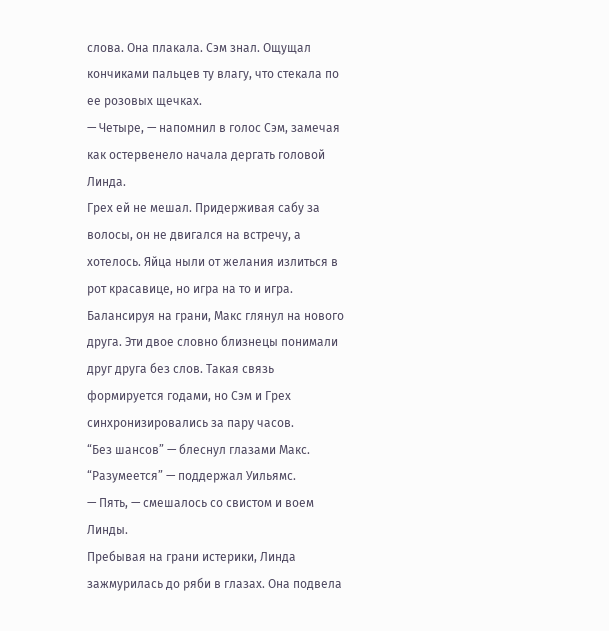слова. Она плакала. Сэм знал. Ощущал кончиками пальцев ту влагу, что стекала по ее розовых щечках.
— Четыре, — напомнил в голос Сэм, замечая как остервенело начала дергать головой Линда.
Грех ей не мешал. Придерживая сабу за волосы, он не двигался на встречу, а хотелось. Яйца ныли от желания излиться в рот красавице, но игра на то и игра. Балансируя на грани, Макс глянул на нового друга. Эти двое словно близнецы понимали друг друга без слов. Такая связь формируется годами, но Сэм и Грех синхронизировались за пару часов.
“Без шансов” — блеснул глазами Макс.
“Разумеется” — поддержал Уильямс.
— Пять, — смешалось со свистом и воем Линды.
Пребывая на грани истерики, Линда зажмурилась до ряби в глазах. Она подвела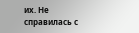их. Не справилась с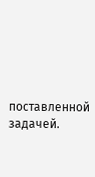поставленной задачей.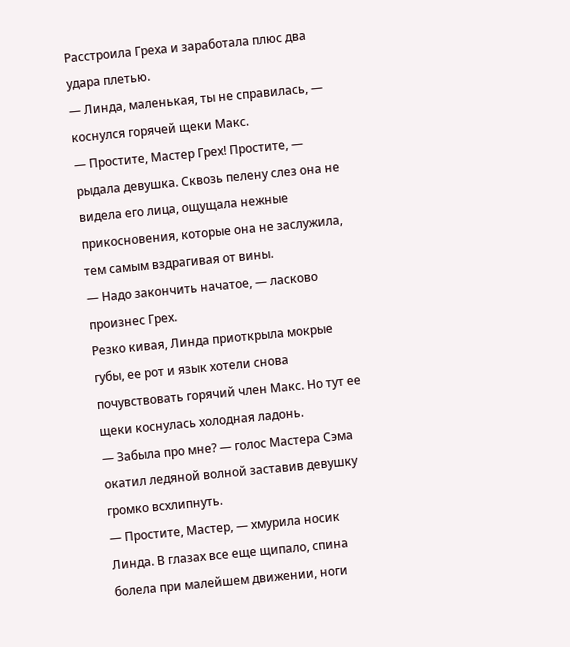Расстроила Греха и заработала плюс два удара плетью.
— Линда, маленькая, ты не справилась, — коснулся горячей щеки Макс.
— Простите, Мастер Грех! Простите, — рыдала девушка. Сквозь пелену слез она не видела его лица, ощущала нежные прикосновения, которые она не заслужила, тем самым вздрагивая от вины.
— Надо закончить начатое, — ласково произнес Грех.
Резко кивая, Линда приоткрыла мокрые губы, ее рот и язык хотели снова почувствовать горячий член Макс. Но тут ее щеки коснулась холодная ладонь.
— Забыла про мне? — голос Мастера Сэма окатил ледяной волной заставив девушку громко всхлипнуть.
— Простите, Мастер, — хмурила носик Линда. В глазах все еще щипало, спина болела при малейшем движении, ноги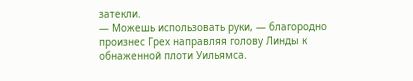затекли.
— Можешь использовать руки, — благородно произнес Грех направляя голову Линды к обнаженной плоти Уильямса.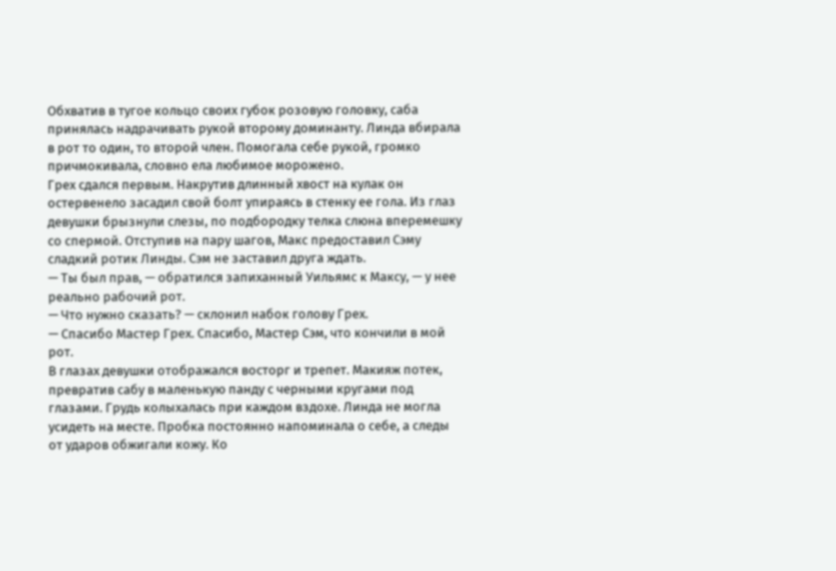Обхватив в тугое кольцо своих губок розовую головку, саба принялась надрачивать рукой второму доминанту. Линда вбирала в рот то один, то второй член. Помогала себе рукой, громко причмокивала, словно ела любимое морожено.
Грех сдался первым. Накрутив длинный хвост на кулак он остервенело засадил свой болт упираясь в стенку ее гола. Из глаз девушки брызнули слезы, по подбородку телка слюна вперемешку со спермой. Отступив на пару шагов, Макс предоставил Сэму сладкий ротик Линды. Сэм не заставил друга ждать.
— Ты был прав, — обратился запиханный Уильямс к Максу, — у нее реально рабочий рот.
— Что нужно сказать? — склонил набок голову Грех.
— Спасибо Мастер Грех. Спасибо, Мастер Сэм, что кончили в мой рот.
В глазах девушки отображался восторг и трепет. Макияж потек, превратив сабу в маленькую панду с черными кругами под глазами. Грудь колыхалась при каждом вздохе. Линда не могла усидеть на месте. Пробка постоянно напоминала о себе, а следы от ударов обжигали кожу. Ко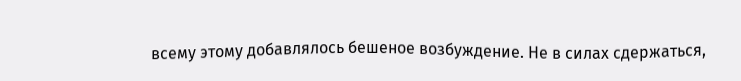всему этому добавлялось бешеное возбуждение. Не в силах сдержаться,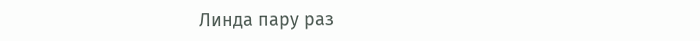Линда пару раз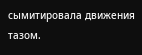сымитировала движения тазом.